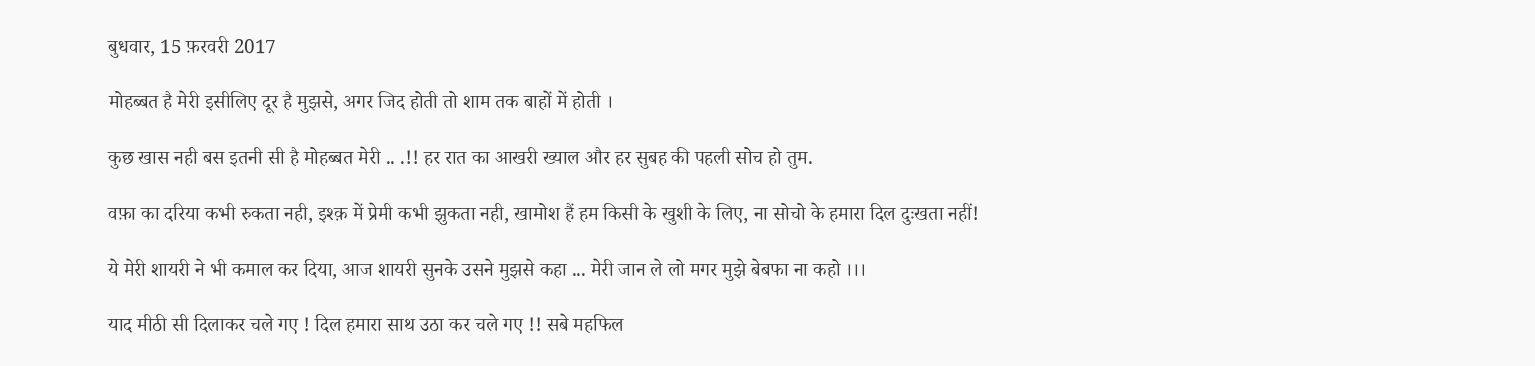बुधवार, 15 फ़रवरी 2017

मोहब्बत है मेरी इसीलिए दूर है मुझसे, अगर जिद होती तो शाम तक बाहों में होती ।

कुछ खास नही बस इतनी सी है मोहब्बत मेरी .. .!! हर रात का आखरी ख्याल और हर सुबह की पहली सोच हो तुम.

वफ़ा का दरिया कभी रुकता नही, इश्क़ में प्रेमी कभी झुकता नही, खामोश हैं हम किसी के खुशी के लिए, ना सोचो के हमारा दिल दुःखता नहीं!

ये मेरी शायरी ने भी कमाल कर दिया, आज शायरी सुनके उसने मुझसे कहा ... मेरी जान ले लो मगर मुझे बेबफा ना कहो ।।।

याद मीठी सी दिलाकर चले गए ! दिल हमारा साथ उठा कर चले गए !! सबे महफिल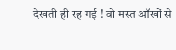देखती ही रह गई ! वो मस्त ऑखों से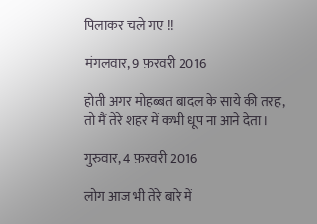पिलाकर चले गए !!

मंगलवार, 9 फ़रवरी 2016

होती अगर मोहब्बत बादल के साये की तरह,
तो मैं तेरे शहर में कभी धूप ना आने देता।

गुरुवार, 4 फ़रवरी 2016

लोग आज भी तेरे बारे में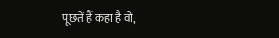पूछतें हैं कहा है वो,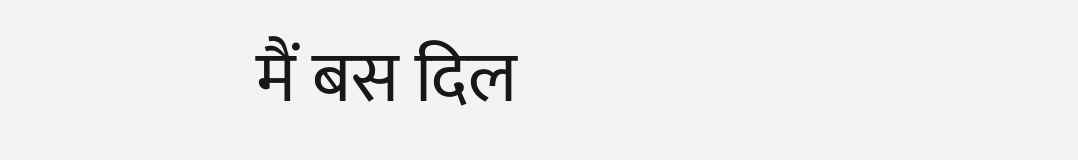मैं बस दिल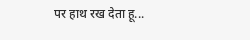पर हाथ रख देता हू...